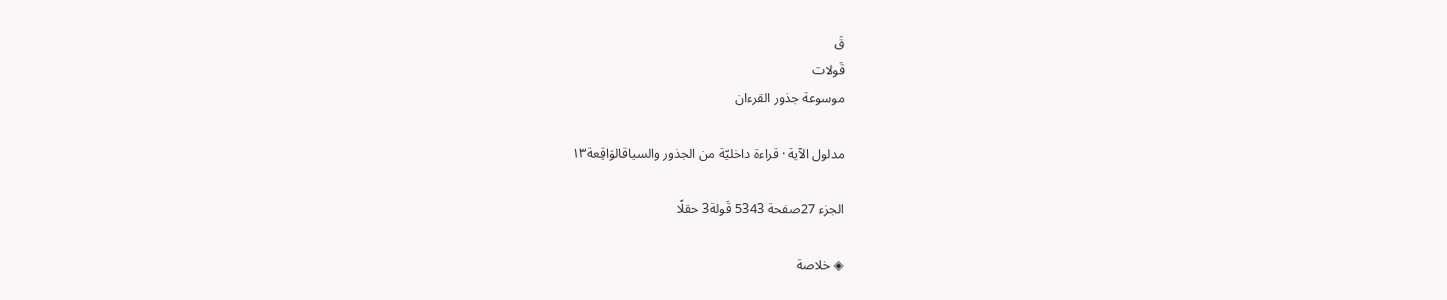قَ
قَولات
موسوعة جذور القرءان

مدلول الآية · قراءة داخليّة من الجذور والسياقالوَاقِعة١٣

الجزء 27صفحة 5343 قَولة3 حقلًا

◈ خلاصة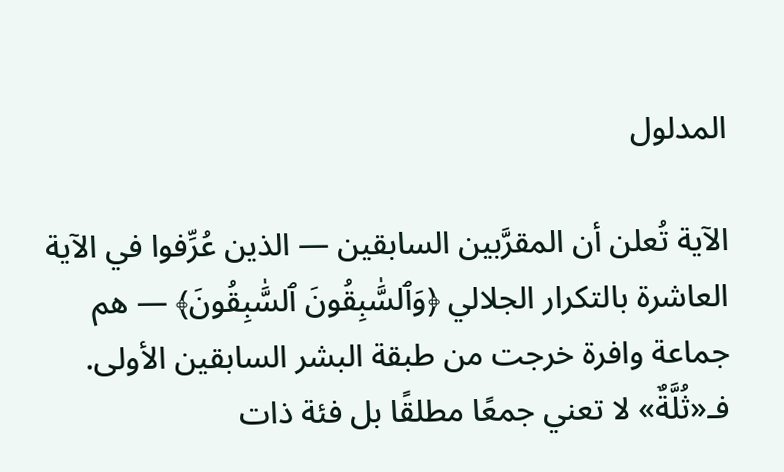المدلول

الآية تُعلن أن المقرَّبين السابقين — الذين عُرِّفوا في الآية العاشرة بالتكرار الجلالي ﴿وَٱلسَّٰبِقُونَ ٱلسَّٰبِقُونَ﴾ — هم جماعة وافرة خرجت من طبقة البشر السابقين الأولى. فـ«ثُلَّةٌ» لا تعني جمعًا مطلقًا بل فئة ذات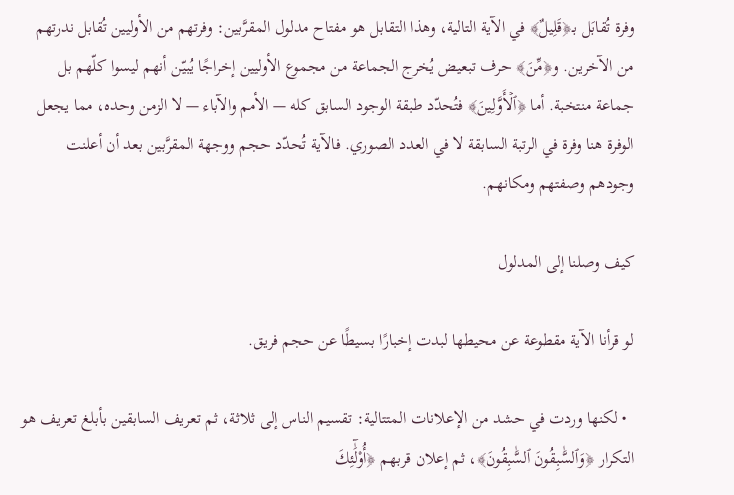وفرة تُقابَل بـ﴿قَلِيلٌ﴾ في الآية التالية، وهذا التقابل هو مفتاح مدلول المقرَّبين: وفرتهم من الأوليين تُقابل ندرتهم من الآخرين. و﴿مِّنَ﴾ حرف تبعيض يُخرج الجماعة من مجموع الأوليين إخراجًا يُبيّن أنهم ليسوا كلّهم بل جماعة منتخبة. أما ﴿ٱلۡأَوَّلِينَ﴾ فتُحدّد طبقة الوجود السابق كله — الأمم والآباء — لا الزمن وحده، مما يجعل الوفرة هنا وفرة في الرتبة السابقة لا في العدد الصوري. فالآية تُحدّد حجم ووجهة المقرَّبين بعد أن أعلنت وجودهم وصفتهم ومكانهم.

كيف وصلنا إلى المدلول

لو قرأنا الآية مقطوعة عن محيطها لبدت إخبارًا بسيطًا عن حجم فريق.

  • لكنها وردت في حشد من الإعلانات المتتالية: تقسيم الناس إلى ثلاثة، ثم تعريف السابقين بأبلغ تعريف هو التكرار ﴿وَٱلسَّٰبِقُونَ ٱلسَّٰبِقُونَ﴾، ثم إعلان قربهم ﴿أُوْلَٰٓئِكَ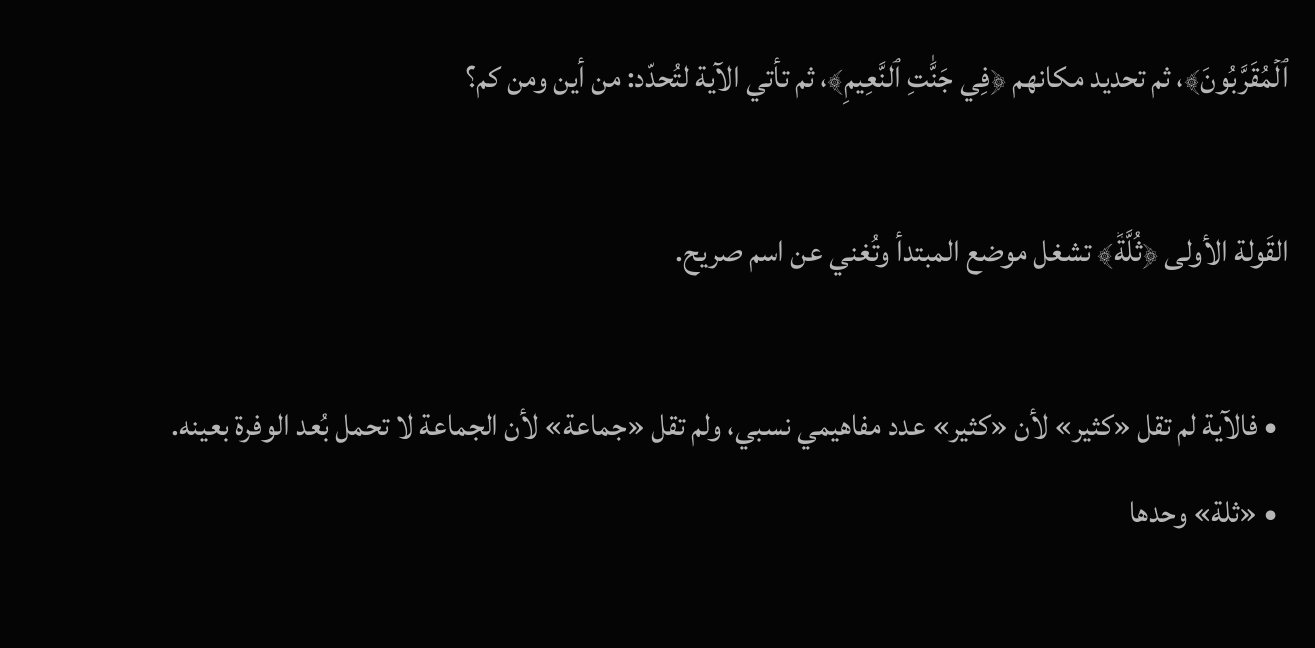ٱلۡمُقَرَّبُونَ﴾، ثم تحديد مكانهم ﴿فِي جَنَّٰتِ ٱلنَّعِيمِ﴾، ثم تأتي الآية لتُحدّد: من أين ومن كم؟

القَولة الأولى ﴿ثُلَّةٞ﴾ تشغل موضع المبتدأ وتُغني عن اسم صريح.

  • فالآية لم تقل «كثير» لأن «كثير» عدد مفاهيمي نسبي، ولم تقل «جماعة» لأن الجماعة لا تحمل بُعد الوفرة بعينه.
  • «ثلة» وحدها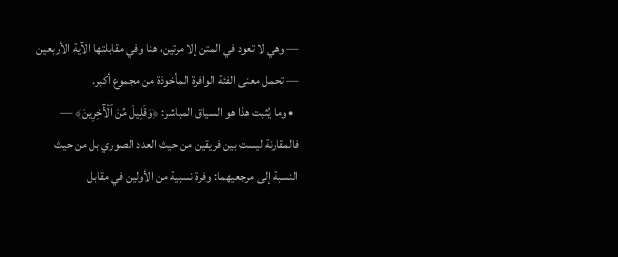— وهي لا تعود في المتن إلا مرتين، هنا وفي مقابلتها الآية الأربعين — تحمل معنى الفئة الوافرة المأخوذة من مجموع أكبر.
  • وما يُثبت هذا هو السياق المباشر: ﴿وَقَلِيلٞ مِّنَ ٱلۡأٓخِرِينَ﴾ — فالمقارنة ليست بين فريقين من حيث العدد الصوري بل من حيث النسبة إلى مرجعيهما: وفرة نسبية من الأولين في مقابل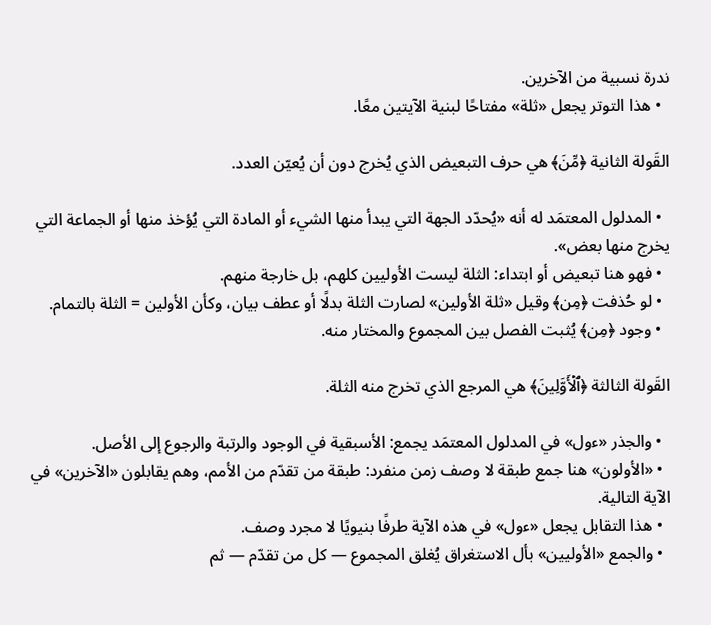ندرة نسبية من الآخرين.
  • هذا التوتر يجعل «ثلة» مفتاحًا لبنية الآيتين معًا.

القَولة الثانية ﴿مِّنَ﴾ هي حرف التبعيض الذي يُخرج دون أن يُعيّن العدد.

  • المدلول المعتمَد له أنه «يُحدّد الجهة التي يبدأ منها الشيء أو المادة التي يُؤخذ منها أو الجماعة التي يخرج منها بعض».
  • فهو هنا تبعيض أو ابتداء: الثلة ليست الأوليين كلهم، بل خارجة منهم.
  • لو حُذفت ﴿مِن﴾ وقيل «ثلة الأولين» لصارت الثلة بدلًا أو عطف بيان، وكأن الأولين = الثلة بالتمام.
  • وجود ﴿مِن﴾ يُثبت الفصل بين المجموع والمختار منه.

القَولة الثالثة ﴿ٱلۡأَوَّلِينَ﴾ هي المرجع الذي تخرج منه الثلة.

  • والجذر «ءول» في المدلول المعتمَد يجمع: الأسبقية في الوجود والرتبة والرجوع إلى الأصل.
  • «الأولون» هنا جمع طبقة لا وصف زمن منفرد: طبقة من تقدّم من الأمم، وهم يقابلون «الآخرين» في الآية التالية.
  • هذا التقابل يجعل «ءول» في هذه الآية طرفًا بنيويًا لا مجرد وصف.
  • والجمع «الأوليين» بأل الاستغراق يُغلق المجموع — كل من تقدّم — ثم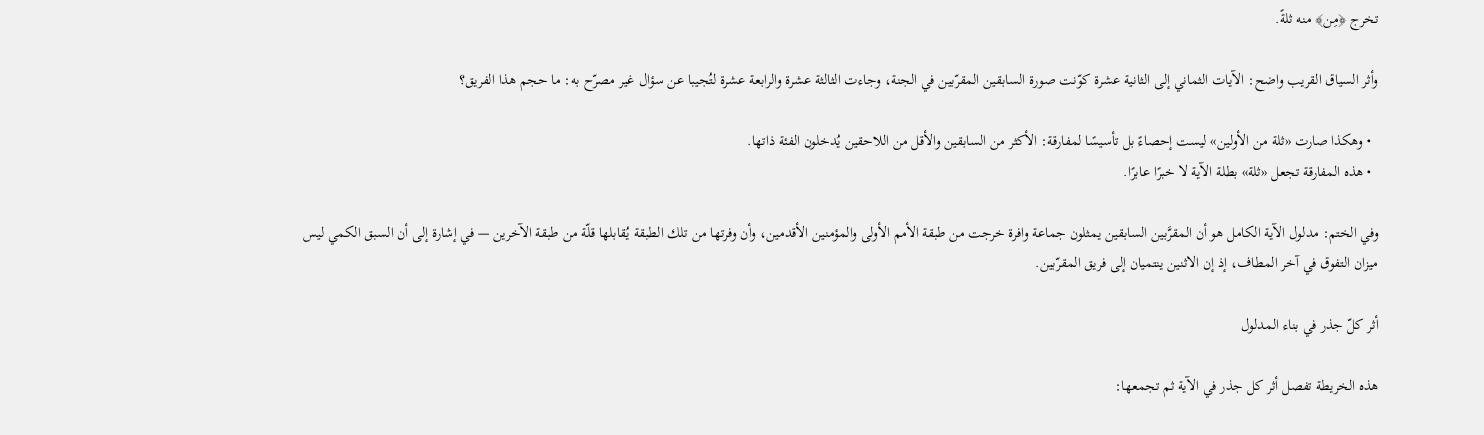تخرج ﴿مِن﴾ منه ثلةً.

وأثر السياق القريب واضح: الآيات الثماني إلى الثانية عشرة كوّنت صورة السابقين المقرّبين في الجنة، وجاءت الثالثة عشرة والرابعة عشرة لتُجيبا عن سؤال غير مصرّح به: ما حجم هذا الفريق؟

  • وهكذا صارت «ثلة من الأولين» ليست إحصاءً بل تأسيسًا لمفارقة: الأكثر من السابقين والأقل من اللاحقين يُدخلون الفئة ذاتها.
  • هذه المفارقة تجعل «ثلة» بطلة الآية لا خبرًا عابرًا.

وفي الختم: مدلول الآية الكامل هو أن المقرَّبين السابقين يمثلون جماعة وافرة خرجت من طبقة الأمم الأولى والمؤمنين الأقدمين، وأن وفرتها من تلك الطبقة يُقابلها قلّة من طبقة الآخرين — في إشارة إلى أن السبق الكمي ليس ميزان التفوق في آخر المطاف، إذ إن الاثنين ينتميان إلى فريق المقرّبين.

أثر كلّ جذر في بناء المدلول

هذه الخريطة تفصل أثر كل جذر في الآية ثم تجمعها: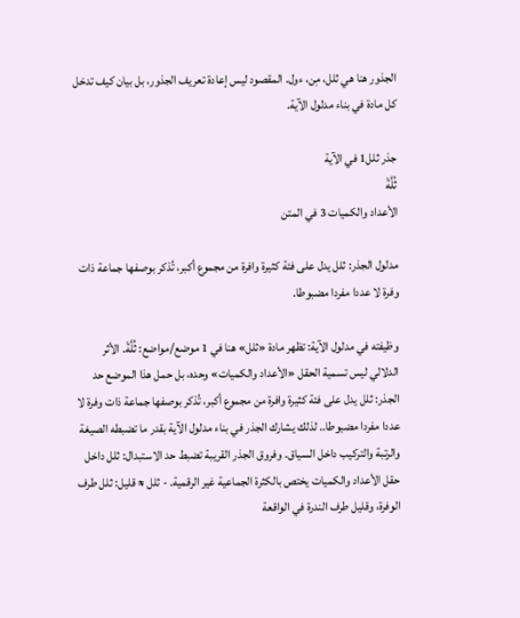الجذور هنا هي ثلل، مِن، ءول. المقصود ليس إعادة تعريف الجذور، بل بيان كيف تدخل كل مادة في بناء مدلول الآية.

جذر ثلل1 في الآية
ثُلَّةٞ
الأعداد والكميات 3 في المتن

مدلول الجذر: ثلل يدل على فئة كثيرة وافرة من مجموع أكبر، تُذكر بوصفها جماعة ذات وفرة لا عددا مفردا مضبوطا.

وظيفته في مدلول الآية: تظهر مادة «ثلل» هنا في 1 موضع/مواضع: ثُلَّةٞ. الأثر الدلالي ليس تسمية الحقل «الأعداد والكميات» وحده، بل حمل هذا الموضع حد الجذر: ثلل يدل على فئة كثيرة وافرة من مجموع أكبر، تُذكر بوصفها جماعة ذات وفرة لا عددا مفردا مضبوطا.. لذلك يشارك الجذر في بناء مدلول الآية بقدر ما تضبطه الصيغة والرتبة والتركيب داخل السياق. وفروق الجذر القريبة تضبط حد الاستبدال: ثلل داخل حقل الأعداد والكميات يختص بالكثرة الجماعية غير الرقمية. - ثلل ≠ قليل: ثلل طرف الوفرة، وقليل طرف الندرة في الواقعة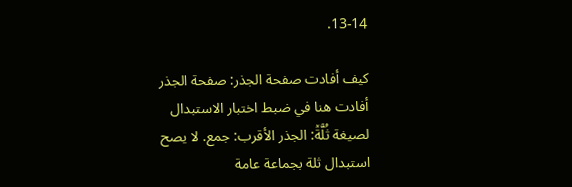13-14.

كيف أفادت صفحة الجذر: صفحة الجذر أفادت هنا في ضبط اختبار الاستبدال لصيغة ثُلَّةٞ: الجذر الأقرب: جمع. لا يصح استبدال ثلة بجماعة عامة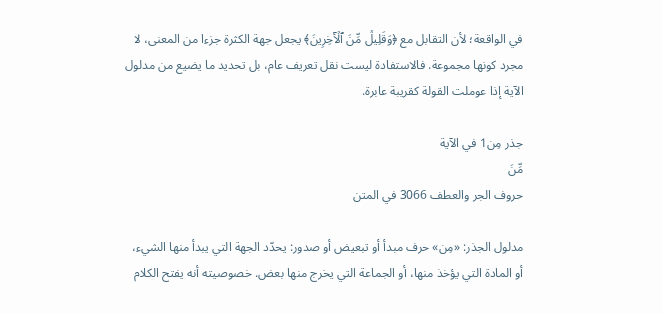في الواقعة؛ لأن التقابل مع ﴿وَقَلِيلٞ مِّنَ ٱلۡأٓخِرِينَ﴾ يجعل جهة الكثرة جزءا من المعنى، لا مجرد كونها مجموعة. فالاستفادة ليست نقل تعريف عام، بل تحديد ما يضيع من مدلول الآية إذا عوملت القولة كقريبة عابرة.

جذر مِن1 في الآية
مِّنَ
حروف الجر والعطف 3066 في المتن

مدلول الجذر: «مِن» حرف مبدأ أو تبعيض أو صدور: يحدّد الجهة التي يبدأ منها الشيء، أو المادة التي يؤخذ منها، أو الجماعة التي يخرج منها بعض. خصوصيته أنه يفتح الكلام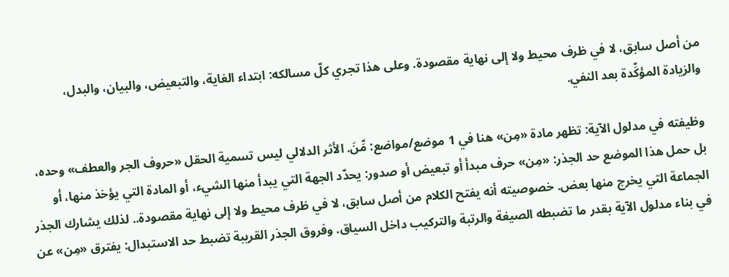من أصل سابق، لا في ظرف محيط ولا إلى نهاية مقصودة. وعلى هذا تجري كلّ مسالكه: ابتداء الغاية، والتبعيض، والبيان، والبدل، والزيادة المؤكِّدة بعد النفي.

وظيفته في مدلول الآية: تظهر مادة «مِن» هنا في 1 موضع/مواضع: مِّنَ. الأثر الدلالي ليس تسمية الحقل «حروف الجر والعطف» وحده، بل حمل هذا الموضع حد الجذر: «مِن» حرف مبدأ أو تبعيض أو صدور: يحدّد الجهة التي يبدأ منها الشيء، أو المادة التي يؤخذ منها، أو الجماعة التي يخرج منها بعض. خصوصيته أنه يفتح الكلام من أصل سابق، لا في ظرف محيط ولا إلى نهاية مقصودة.. لذلك يشارك الجذر في بناء مدلول الآية بقدر ما تضبطه الصيغة والرتبة والتركيب داخل السياق. وفروق الجذر القريبة تضبط حد الاستبدال: يفترق «مِن» عن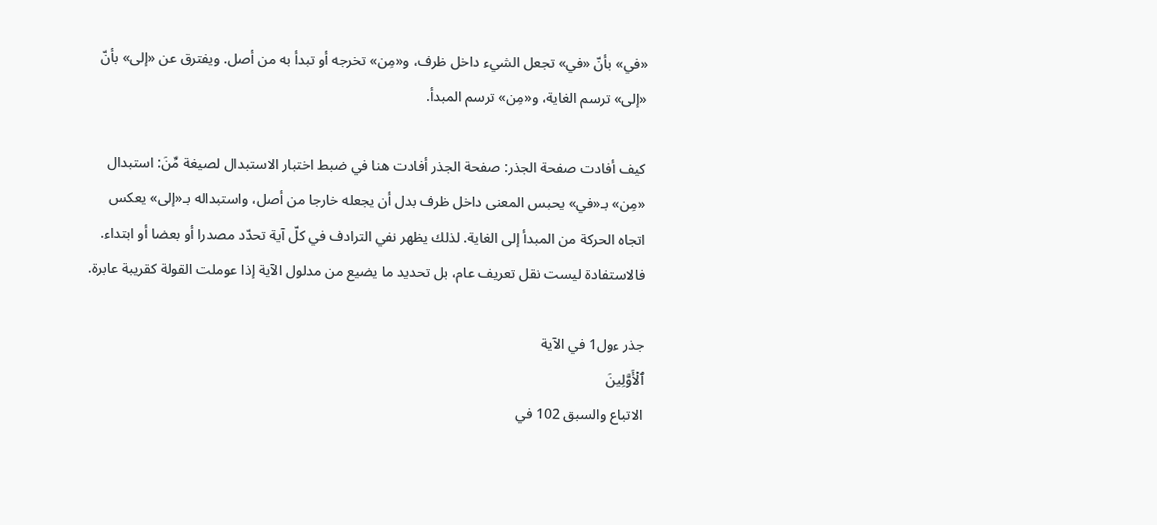«في» بأنّ «في» تجعل الشيء داخل ظرف، و«مِن» تخرجه أو تبدأ به من أصل. ويفترق عن «إلى» بأنّ «إلى» ترسم الغاية، و«مِن» ترسم المبدأ.

كيف أفادت صفحة الجذر: صفحة الجذر أفادت هنا في ضبط اختبار الاستبدال لصيغة مِّنَ: استبدال «مِن» بـ«في» يحبس المعنى داخل ظرف بدل أن يجعله خارجا من أصل، واستبداله بـ«إلى» يعكس اتجاه الحركة من المبدأ إلى الغاية. لذلك يظهر نفي الترادف في كلّ آية تحدّد مصدرا أو بعضا أو ابتداء. فالاستفادة ليست نقل تعريف عام، بل تحديد ما يضيع من مدلول الآية إذا عوملت القولة كقريبة عابرة.

جذر ءول1 في الآية
ٱلۡأَوَّلِينَ
الاتباع والسبق 102 في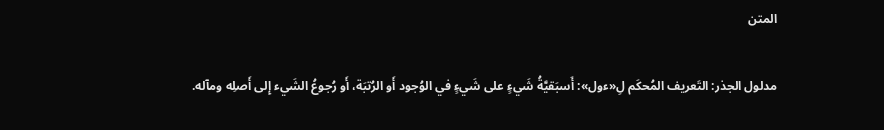المتن

مدلول الجذر: التَعريف المُحكَم لِ«ءول»: أَسبَقيَّةُ شَيءٍ على شَيءٍ في الوُجود أَو الرُتبَة، أَو رُجوعُ الشَيء إِلى أَصلِه ومآله.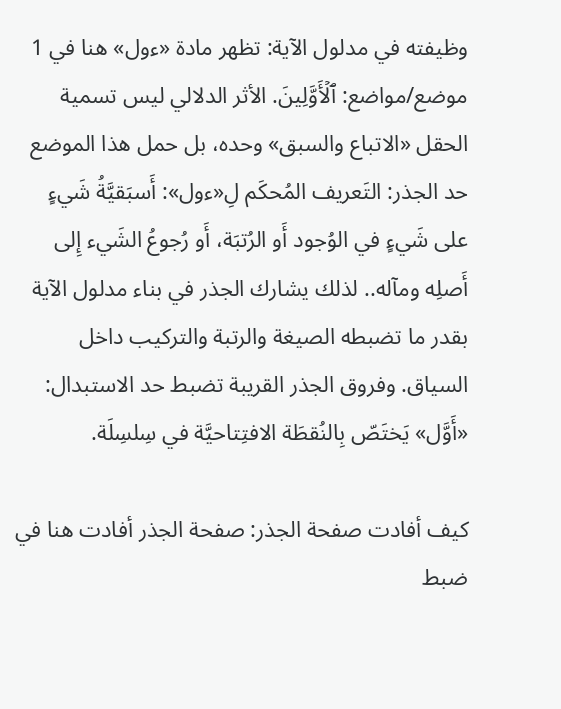وظيفته في مدلول الآية: تظهر مادة «ءول» هنا في 1 موضع/مواضع: ٱلۡأَوَّلِينَ. الأثر الدلالي ليس تسمية الحقل «الاتباع والسبق» وحده، بل حمل هذا الموضع حد الجذر: التَعريف المُحكَم لِ«ءول»: أَسبَقيَّةُ شَيءٍ على شَيءٍ في الوُجود أَو الرُتبَة، أَو رُجوعُ الشَيء إِلى أَصلِه ومآله.. لذلك يشارك الجذر في بناء مدلول الآية بقدر ما تضبطه الصيغة والرتبة والتركيب داخل السياق. وفروق الجذر القريبة تضبط حد الاستبدال: «أَوَّل» يَختَصّ بِالنُقطَة الافتِتاحيَّة في سِلسِلَة.

كيف أفادت صفحة الجذر: صفحة الجذر أفادت هنا في ضبط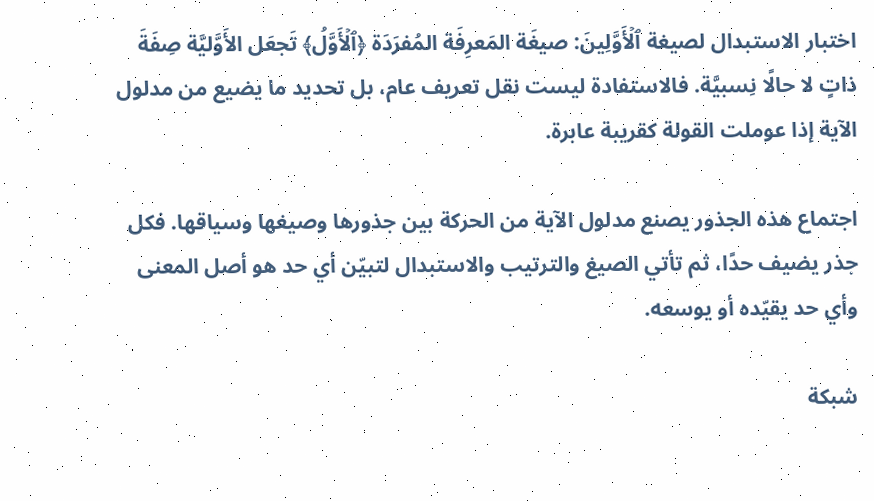اختبار الاستبدال لصيغة ٱلۡأَوَّلِينَ: صيغَة المَعرِفَة المُفرَدَة ﴿ٱلۡأَوَّلُ﴾ تَجعَل الأَوَّليَّة صِفَةَ ذاتٍ لا حالًا نِسبيَّة. فالاستفادة ليست نقل تعريف عام، بل تحديد ما يضيع من مدلول الآية إذا عوملت القولة كقريبة عابرة.

اجتماع هذه الجذور يصنع مدلول الآية من الحركة بين جذورها وصيغها وسياقها. فكل جذر يضيف حدًا، ثم تأتي الصيغ والترتيب والاستبدال لتبيّن أي حد هو أصل المعنى وأي حد يقيّده أو يوسعه.

شبكة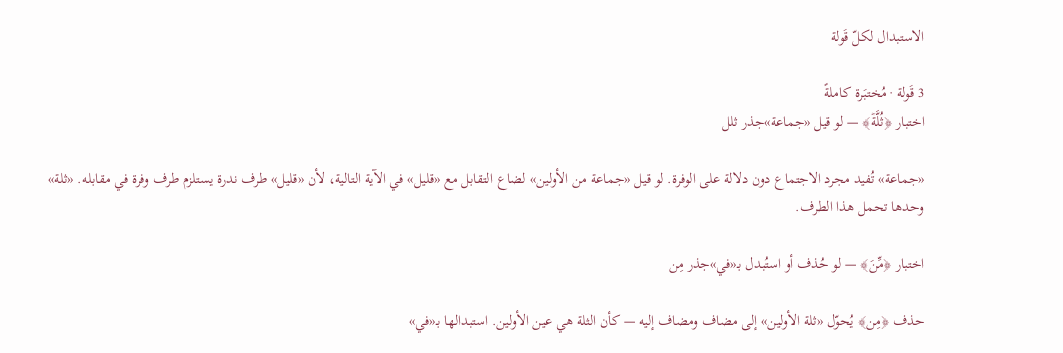الاستبدال لكلّ قَولة

3 قَولة · مُختبَرة كاملةً
اختبار ﴿ثُلَّةٞ﴾ — لو قيل «جماعة»جذر ثلل

«جماعة» تُفيد مجرد الاجتماع دون دلالة على الوفرة. لو قيل «جماعة من الأولين» لضاع التقابل مع «قليل» في الآية التالية، لأن «قليل» طرف ندرة يستلزم طرف وفرة في مقابله. «ثلة» وحدها تحمل هذا الطرف.

اختبار ﴿مِّنَ﴾ — لو حُذف أو استُبدل بـ«في»جذر مِن

حذف ﴿مِن﴾ يُحوّل «ثلة الأولين» إلى مضاف ومضاف إليه — كأن الثلة هي عين الأولين. استبدالها بـ«في»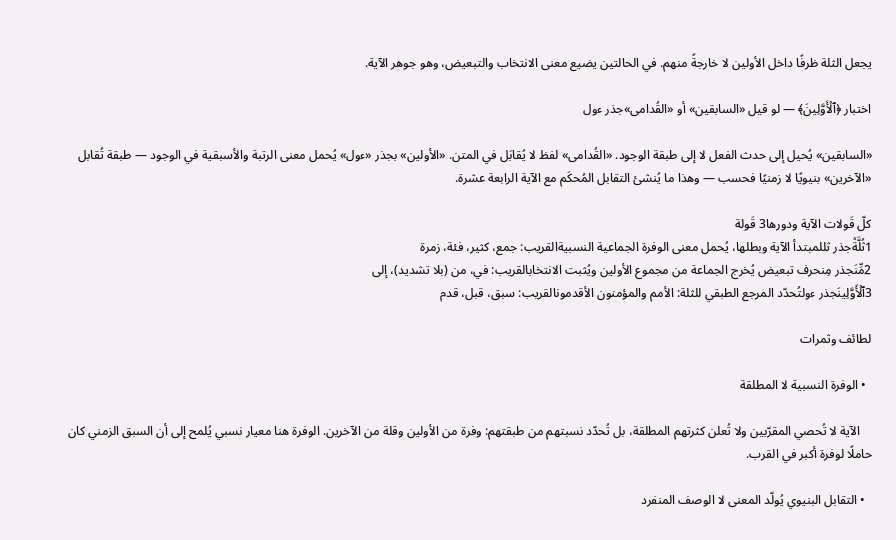يجعل الثلة ظرفًا داخل الأولين لا خارجةً منهم. في الحالتين يضيع معنى الانتخاب والتبعيض، وهو جوهر الآية.

اختبار ﴿ٱلۡأَوَّلِينَ﴾ — لو قيل «السابقين» أو «القُدامى»جذر ءول

«السابقين» يُحيل إلى حدث الفعل لا إلى طبقة الوجود. «القُدامى» لفظ لا يُقابَل في المتن. «الأولين» بجذر «ءول» يُحمل معنى الرتبة والأسبقية في الوجود — طبقة تُقابل «الآخرين» بنيويًا لا زمنيًا فحسب — وهذا ما يُنشئ التقابل المُحكَم مع الآية الرابعة عشرة.

كلّ قَولات الآية ودورها3 قَولة
1ثُلَّةٞجذر ثللمبتدأ الآية وبطلها، يُحمل معنى الوفرة الجماعية النسبيةالقريب: جمع، كثير، فئة، زمرة
2مِّنَجذر مِنحرف تبعيض يُخرج الجماعة من مجموع الأولين ويُثبت الانتخابالقريب: في، من (بلا تشديد)، إلى
3ٱلۡأَوَّلِينَجذر ءولتُحدّد المرجع الطبقي للثلة: الأمم والمؤمنون الأقدمونالقريب: سبق، قبل، قدم

لطائف وثمرات

  • الوفرة النسبية لا المطلقة

    الآية لا تُحصي المقرّبين ولا تُعلن كثرتهم المطلقة، بل تُحدّد نسبتهم من طبقتهم: وفرة من الأولين وقلة من الآخرين. الوفرة هنا معيار نسبي يُلمح إلى أن السبق الزمني كان حاملًا لوفرة أكبر في القرب.

  • التقابل البنيوي يُولّد المعنى لا الوصف المنفرد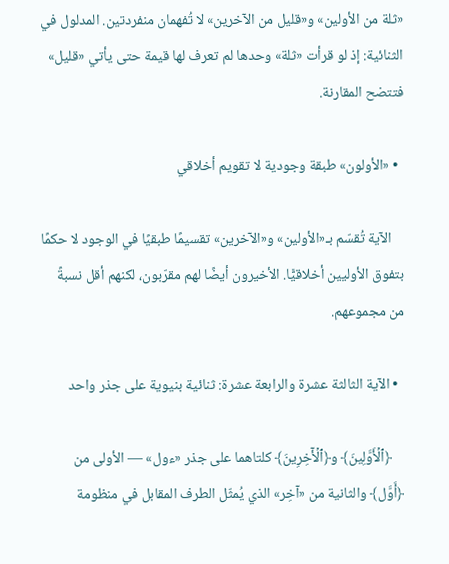«ثلة من الأولين» و«قليل من الآخرين» لا تُفهمان منفردتين. المدلول في الثنائية: إذ لو قرأت «ثلة» وحدها لم تعرف لها قيمة حتى يأتي «قليل» فتتضح المقارنة.

  • «الأولون» طبقة وجودية لا تقويم أخلاقي

    الآية تُقسّم بـ«الأولين» و«الآخرين» تقسيمًا طبقيًا في الوجود لا حكمًا بتفوق الأوليين أخلاقيًّا. الأخيرون أيضًا لهم مقرّبون، لكنهم أقل نسبةً من مجموعهم.

  • الآية الثالثة عشرة والرابعة عشرة: ثنائية بنيوية على جذر واحد

    ﴿ٱلۡأَوَّلِينَ﴾ و﴿ٱلۡأٓخِرِينَ﴾ كلتاهما على جذر «ءول» — الأولى من ﴿أَوَّل﴾ والثانية من «آخِر» الذي يُمثّل الطرف المقابل في منظومة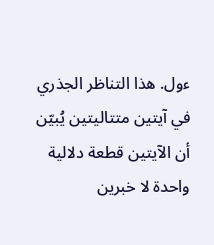ءول. هذا التناظر الجذري في آيتين متتاليتين يُبيّن أن الآيتين قطعة دلالية واحدة لا خبرين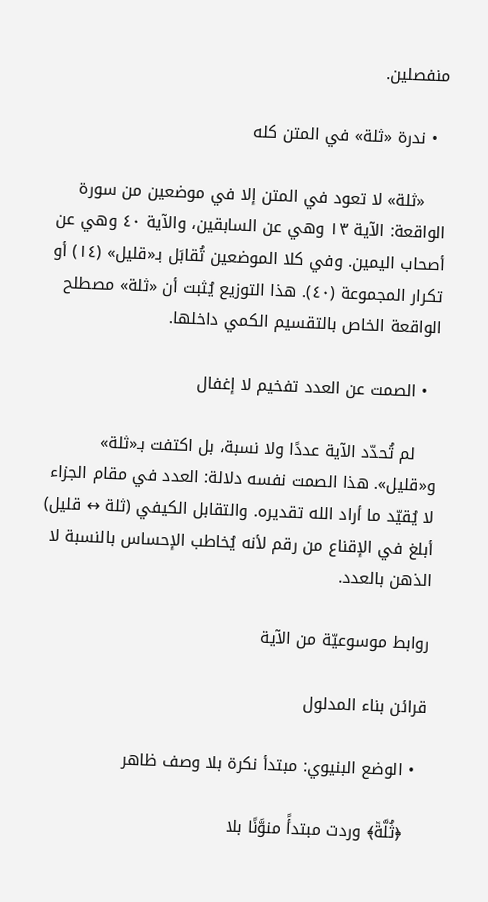منفصلين.

  • ندرة «ثلة» في المتن كله

    «ثلة» لا تعود في المتن إلا في موضعين من سورة الواقعة: الآية ١٣ وهي عن السابقين، والآية ٤٠ وهي عن أصحاب اليمين. وفي كلا الموضعين تُقابَل بـ«قليل» (١٤) أو تكرار المجموعة (٤٠). هذا التوزيع يُثبت أن «ثلة» مصطلح الواقعة الخاص بالتقسيم الكمي داخلها.

  • الصمت عن العدد تفخيم لا إغفال

    لم تُحدّد الآية عددًا ولا نسبة، بل اكتفت بـ«ثلة» و«قليل». هذا الصمت نفسه دلالة: العدد في مقام الجزاء لا يُقيّد ما أراد الله تقديره. والتقابل الكيفي (ثلة ↔ قليل) أبلغ في الإقناع من رقم لأنه يُخاطب الإحساس بالنسبة لا الذهن بالعدد.

روابط موسوعيّة من الآية

قرائن بناء المدلول

  • الوضع البنيوي: مبتدأ نكرة بلا وصف ظاهر

    ﴿ثُلَّةٞ﴾ وردت مبتدأً منوَّنًا بلا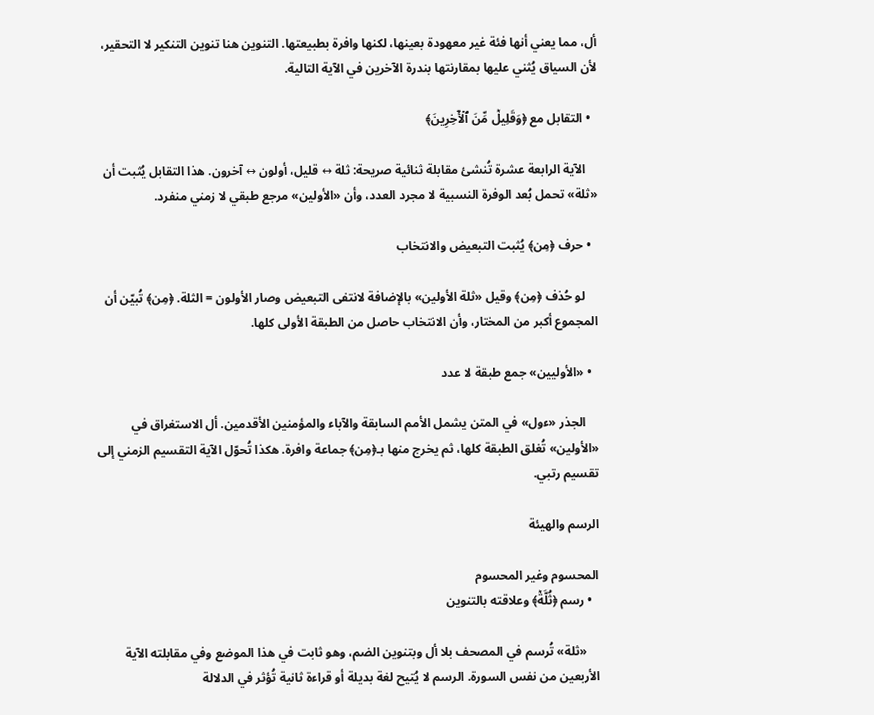أل، مما يعني أنها فئة غير معهودة بعينها، لكنها وافرة بطبيعتها. التنوين هنا تنوين التنكير لا التحقير، لأن السياق يُثني عليها بمقارنتها بندرة الآخرين في الآية التالية.

  • التقابل مع ﴿وَقَلِيلٞ مِّنَ ٱلۡأٓخِرِينَ﴾

    الآية الرابعة عشرة تُنشئ مقابلة ثنائية صريحة: ثلة ↔ قليل، أولون ↔ آخرون. هذا التقابل يُثبت أن «ثلة» تحمل بُعد الوفرة النسبية لا مجرد العدد، وأن «الأولين» مرجع طبقي لا زمني منفرد.

  • حرف ﴿مِن﴾ يُثبت التبعيض والانتخاب

    لو حُذف ﴿مِن﴾ وقيل «ثلة الأولين» بالإضافة لانتفى التبعيض وصار الأولون = الثلة. ﴿مِن﴾ تُبيّن أن المجموع أكبر من المختار، وأن الانتخاب حاصل من الطبقة الأولى كلها.

  • «الأوليين» جمع طبقة لا عدد

    الجذر «ءول» في المتن يشمل الأمم السابقة والآباء والمؤمنين الأقدمين. أل الاستغراق في «الأولين» تُغلق الطبقة كلها، ثم يخرج منها بـ﴿مِن﴾ جماعة وافرة. هكذا تُحوّل الآية التقسيم الزمني إلى تقسيم رتبي.

الرسم والهيئة

المحسوم وغير المحسوم
  • رسم ﴿ثُلَّةٞ﴾ وعلاقته بالتنوين

    «ثلة» تُرسم في المصحف بلا أل وبتنوين الضم، وهو ثابت في هذا الموضع وفي مقابلته الآية الأربعين من نفس السورة. الرسم لا يُتيح لغة بديلة أو قراءة ثانية تُؤثر في الدلالة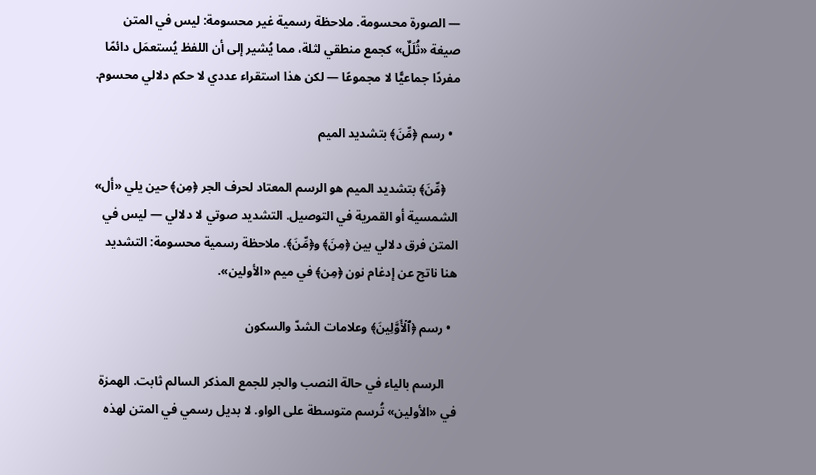— الصورة محسومة. ملاحظة رسمية غير محسومة: ليس في المتن صيغة «ثُلَلٌ» كجمع منطقي لثلة، مما يُشير إلى أن اللفظ يُستعمَل دائمًا مفردًا جماعيًّا لا مجموعًا — لكن هذا استقراء عددي لا حكم دلالي محسوم.

  • رسم ﴿مِّنَ﴾ بتشديد الميم

    ﴿مِّنَ﴾ بتشديد الميم هو الرسم المعتاد لحرف الجر ﴿مِن﴾ حين يلي «أل» الشمسية أو القمرية في التوصيل. التشديد صوتي لا دلالي — ليس في المتن فرق دلالي بين ﴿مِنَ﴾ و﴿مِّنَ﴾. ملاحظة رسمية محسومة: التشديد هنا ناتج عن إدغام نون ﴿مِن﴾ في ميم «الأولين».

  • رسم ﴿ٱلۡأَوَّلِينَ﴾ وعلامات الشدّ والسكون

    الرسم بالياء في حالة النصب والجر للجمع المذكر السالم ثابت. الهمزة في «الأولين» تُرسم متوسطة على الواو. لا بديل رسمي في المتن لهذه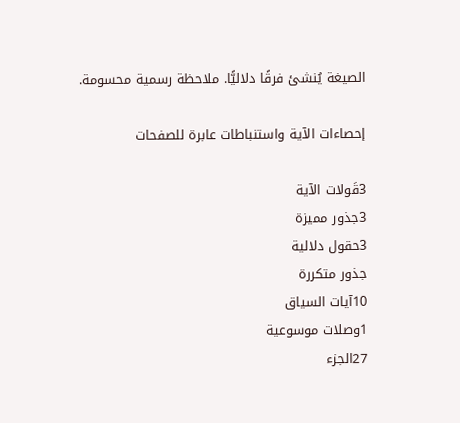الصيغة يُنشئ فرقًا دلاليًّا. ملاحظة رسمية محسومة.

إحصاءات الآية واستنباطات عابرة للصفحات

3قَولات الآية
3جذور مميزة
3حقول دلالية
جذور متكررة
10آيات السياق
1وصلات موسوعية
27الجزء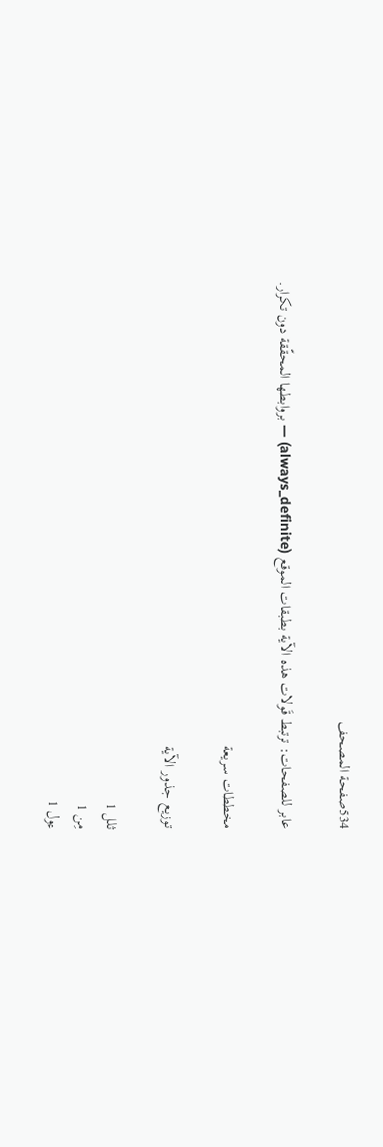534صفحة المصحف

عابر للصفحات: ترتبط قَولات هذه الآية بطبقات الموقع (always_definite) — بروابطها المحقّقة دون تكرار.

مخططات سريعة

توزيع جذور الآية

ثلل 1
مِن 1
ءول 1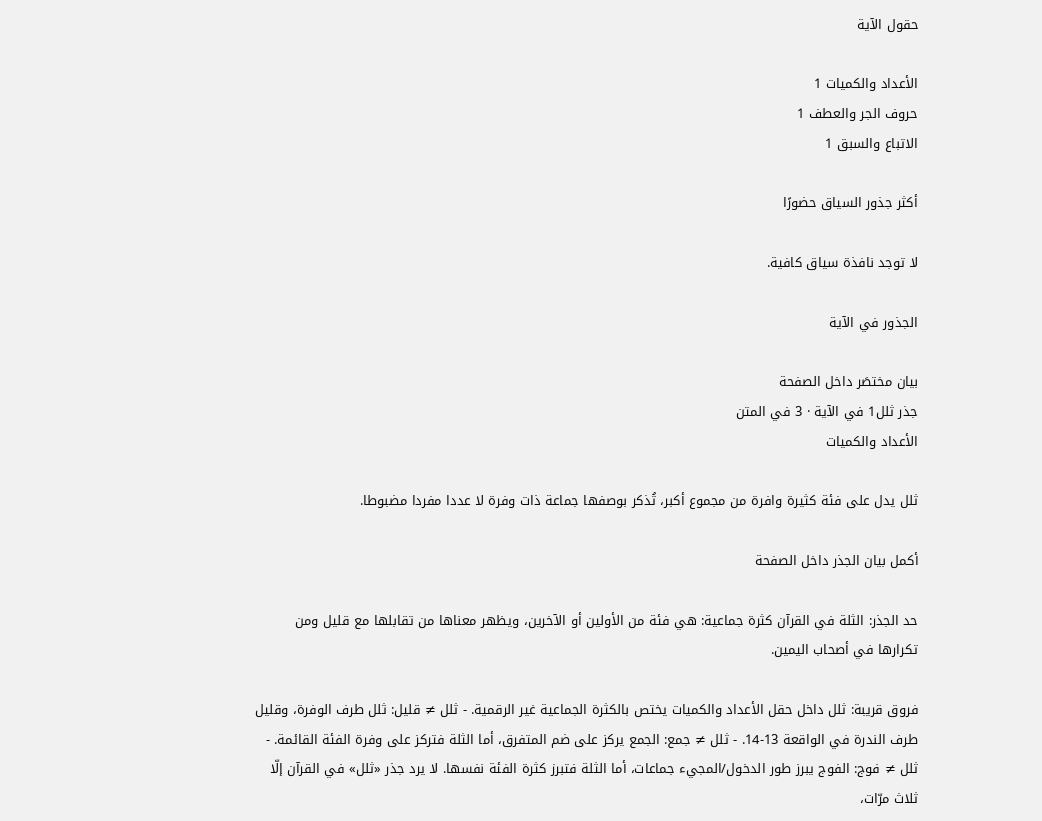حقول الآية

الأعداد والكميات 1
حروف الجر والعطف 1
الاتباع والسبق 1

أكثر جذور السياق حضورًا

لا توجد نافذة سياق كافية.

الجذور في الآية

بيان مختصَر داخل الصفحة
جذر ثلل1 في الآية · 3 في المتن
الأعداد والكميات

ثلل يدل على فئة كثيرة وافرة من مجموع أكبر، تُذكر بوصفها جماعة ذات وفرة لا عددا مفردا مضبوطا.

أكمل بيان الجذر داخل الصفحة

حد الجذر: الثلة في القرآن كثرة جماعية: هي فئة من الأولين أو الآخرين، ويظهر معناها من تقابلها مع قليل ومن تكرارها في أصحاب اليمين.

فروق قريبة: ثلل داخل حقل الأعداد والكميات يختص بالكثرة الجماعية غير الرقمية. - ثلل ≠ قليل: ثلل طرف الوفرة، وقليل طرف الندرة في الواقعة 13-14. - ثلل ≠ جمع: الجمع يركز على ضم المتفرق، أما الثلة فتركز على وفرة الفئة القائمة. - ثلل ≠ فوج: الفوج يبرز طور الدخول/المجيء جماعات، أما الثلة فتبرز كثرة الفئة نفسها. لا يرد جذر «ثلل» في القرآن إلّا ثلاث مرّات،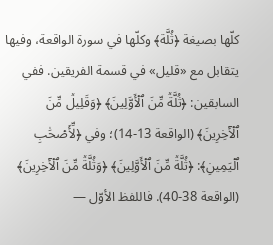كلّها بصيغة ﴿ثُلَّة﴾ وكلّها في سورة الواقعة، وفيها يتقابل مع «قليل» في قسمة الفريقين. ففي السابقين: ﴿ثُلَّةٞ مِّنَ ٱلۡأَوَّلِينَ﴾ ﴿وَقَلِيلٞ مِّنَ ٱلۡأٓخِرِينَ﴾ (الواقعة 13-14)؛ وفي ﴿لِّأَصۡحَٰبِ ٱلۡيَمِينِ﴾: ﴿ثُلَّةٞ مِّنَ ٱلۡأَوَّلِينَ﴾ ﴿وَثُلَّةٞ مِّنَ ٱلۡأٓخِرِينَ﴾ (الواقعة 38-40). فاللفظ الأوّل —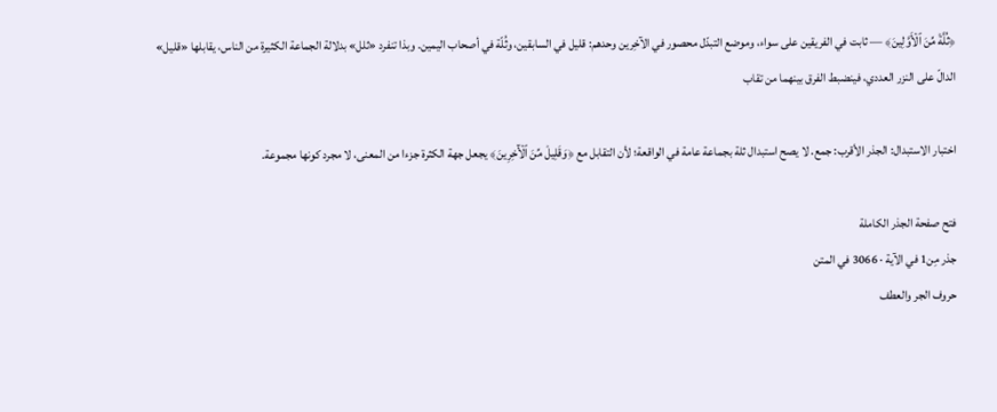﴿ثُلَّةٞ مِّنَ ٱلۡأَوَّلِينَ﴾ — ثابت في الفريقين على سواء، وموضع التبدّل محصور في الآخِرين وحدهم: قليل في السابقين، وثُلّة في أصحاب اليمين. وبذا تنفرد «ثلل» بدلالة الجماعة الكثيرة من الناس، يقابلها «قليل» الدالّ على النزر العددي، فينضبط الفرق بينهما من تقاب

اختبار الاستبدال: الجذر الأقرب: جمع. لا يصح استبدال ثلة بجماعة عامة في الواقعة؛ لأن التقابل مع ﴿وَقَلِيلٞ مِّنَ ٱلۡأٓخِرِينَ﴾ يجعل جهة الكثرة جزءا من المعنى، لا مجرد كونها مجموعة.

فتح صفحة الجذر الكاملة
جذر مِن1 في الآية · 3066 في المتن
حروف الجر والعطف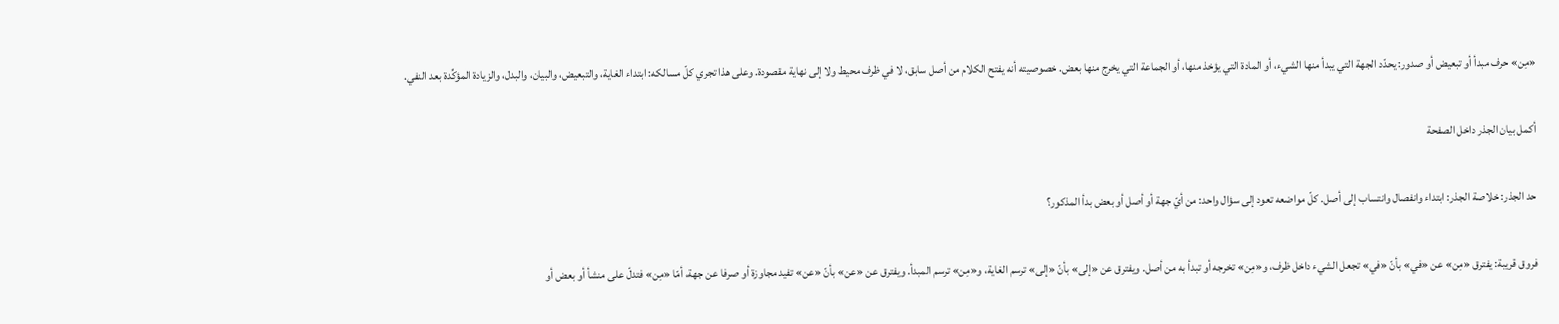«مِن» حرف مبدأ أو تبعيض أو صدور: يحدّد الجهة التي يبدأ منها الشيء، أو المادة التي يؤخذ منها، أو الجماعة التي يخرج منها بعض. خصوصيته أنه يفتح الكلام من أصل سابق، لا في ظرف محيط ولا إلى نهاية مقصودة. وعلى هذا تجري كلّ مسالكه: ابتداء الغاية، والتبعيض، والبيان، والبدل، والزيادة المؤكِّدة بعد النفي.

أكمل بيان الجذر داخل الصفحة

حد الجذر: خلاصة الجذر: ابتداء وانفصال وانتساب إلى أصل. كلّ مواضعه تعود إلى سؤال واحد: من أيّ جهة أو أصل أو بعض بدأ المذكور؟

فروق قريبة: يفترق «مِن» عن «في» بأنّ «في» تجعل الشيء داخل ظرف، و«مِن» تخرجه أو تبدأ به من أصل. ويفترق عن «إلى» بأنّ «إلى» ترسم الغاية، و«مِن» ترسم المبدأ. ويفترق عن «عن» بأنّ «عن» تفيد مجاوزة أو صرفا عن جهة، أمّا «مِن» فتدلّ على منشأ أو بعض أو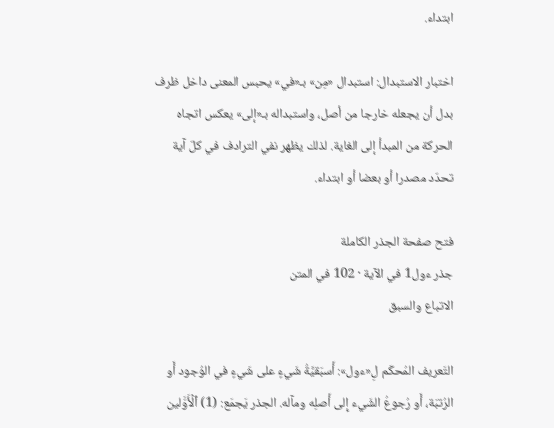ابتداء.

اختبار الاستبدال: استبدال «مِن» بـ«في» يحبس المعنى داخل ظرف بدل أن يجعله خارجا من أصل، واستبداله بـ«إلى» يعكس اتجاه الحركة من المبدأ إلى الغاية. لذلك يظهر نفي الترادف في كلّ آية تحدّد مصدرا أو بعضا أو ابتداء.

فتح صفحة الجذر الكاملة
جذر ءول1 في الآية · 102 في المتن
الاتباع والسبق

التَعريف المُحكَم لِ«ءول»: أَسبَقيَّةُ شَيءٍ على شَيءٍ في الوُجود أَو الرُتبَة، أَو رُجوعُ الشَيء إِلى أَصلِه ومآله. الجذر يَجمَع: (1) ٱلۡأَوَّلين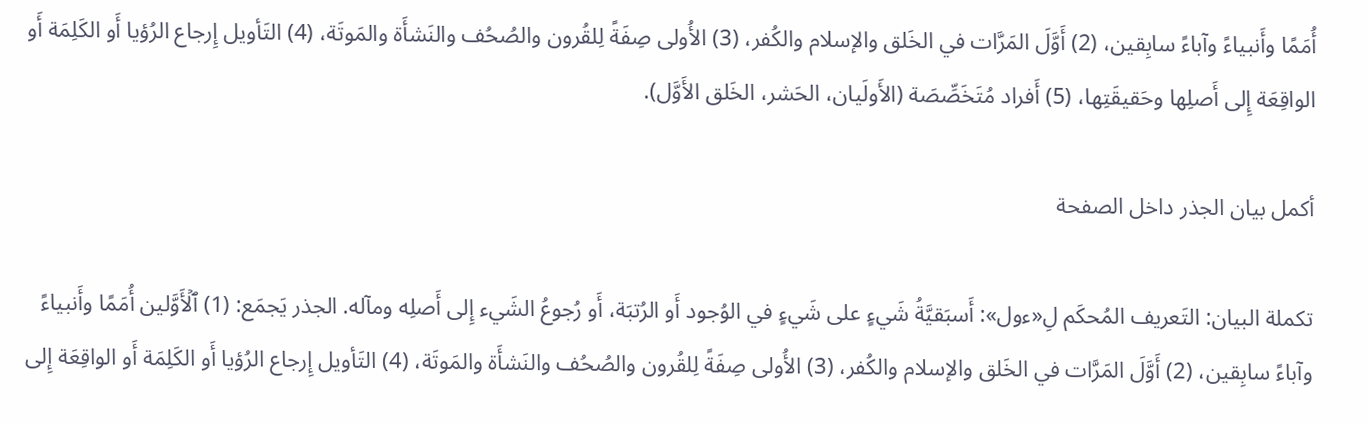أُمَمًا وأَنبياءً وآباءً سابِقين، (2) أَوَّلَ المَرَّات في الخَلق والإسلام والكُفر، (3) الأُولى صِفَةً لِلقُرون والصُحُف والنَشأَة والمَوتَة، (4) التَأويل إِرجاع الرُؤيا أَو الكَلِمَة أَو الواقِعَة إِلى أَصلِها وحَقيقَتِها، (5) أَفراد مُتَخَصِّصَة (الأَولَيان، الحَشر، الخَلق الأَوَّل).

أكمل بيان الجذر داخل الصفحة

تكملة البيان: التَعريف المُحكَم لِ«ءول»: أَسبَقيَّةُ شَيءٍ على شَيءٍ في الوُجود أَو الرُتبَة، أَو رُجوعُ الشَيء إِلى أَصلِه ومآله. الجذر يَجمَع: (1) ٱلۡأَوَّلين أُمَمًا وأَنبياءً وآباءً سابِقين، (2) أَوَّلَ المَرَّات في الخَلق والإسلام والكُفر، (3) الأُولى صِفَةً لِلقُرون والصُحُف والنَشأَة والمَوتَة، (4) التَأويل إِرجاع الرُؤيا أَو الكَلِمَة أَو الواقِعَة إِلى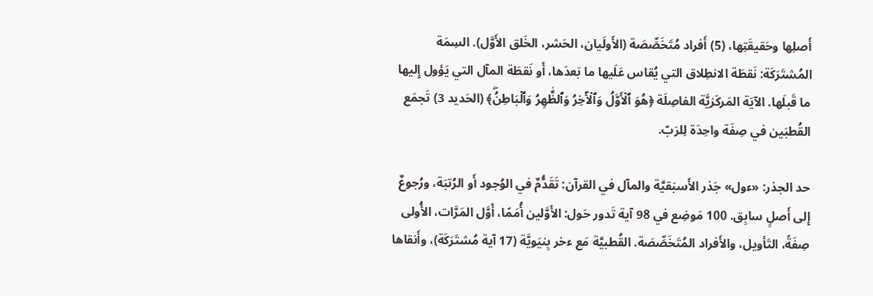أَصلِها وحَقيقَتِها، (5) أَفراد مُتَخَصِّصَة (الأَولَيان، الحَشر، الخَلق الأَوَّل). السِمَة المُشتَرَكَة: نَقطَة الانطِلاق التي يُقاس عَلَيها ما بَعدَها، أَو نَقطَة المآل التي يَؤول إِليها ما قَبلَها. الآيَة المَركَزيَّة الفاصِلَة ﴿هُوَ ٱلۡأَوَّلُ وَٱلۡأٓخِرُ وَٱلظَّٰهِرُ وَٱلۡبَاطِنُۖ﴾ (الحَديد 3) تَجمَع القُطبَين في صِفَة واحِدَة لِلرَبّ.

حد الجذر: «ءول» جَذر الأَسبَقيَّة والمآل في القرآن: تَقَدُّمٌ في الوُجود أَو الرُتبَة، ورُجوعٌ إِلى أَصلٍ سابِق. 100 مَوضِع في 98 آية تَدور حَول: الأَوَّلين أُمَمًا، أَوَّل المَرَّات، الأُولى صِفَةً، التَأويل، والأَفراد المُتَخَصِّصَة. القُطبيَّة مَع ءخر بِنيَويَّة (17 آية مُشتَرَكَة)، وأَنقاها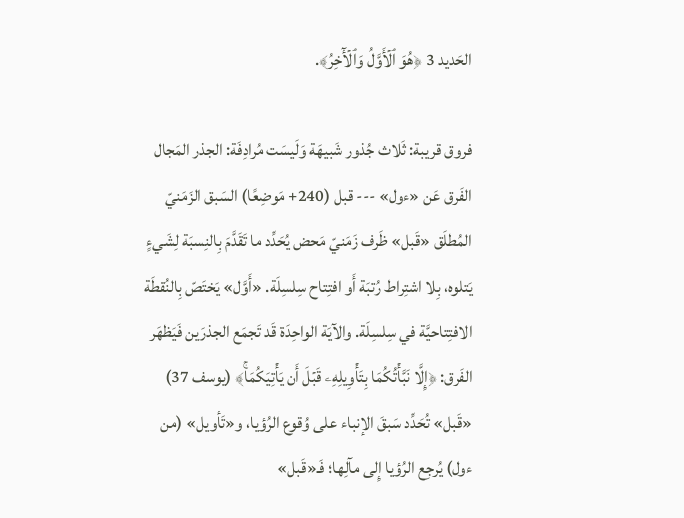الحَديد 3 ﴿هُوَ ٱلۡأَوَّلُ وَٱلۡأٓخِرُ﴾.

فروق قريبة: ثَلاث جُذور شَبيهَة وَلَيسَت مُرادِفَة: الجذر المَجال الفَرق عَن «ءول» --- قبل (240+ مَوضِعًا) السَبق الزَمَنيّ المُطلَق «قَبل» ظَرف زَمَنيّ مَحض يُحَدِّد ما تَقَدَّمَ بِالنِسبَة لِشَيءٍ يَتلوه، بِلا اشتِراط رُتبَة أَو افتِتاح سِلسِلَة. «أَوَّل» يَختَصّ بِالنُقطَة الافتِتاحيَّة في سِلسِلَة. والآيَة الواحِدَة قَد تَجمَع الجذرَين فَيَظهَر الفَرق: ﴿إِلَّا نَبَّأۡتُكُمَا بِتَأۡوِيلِهِۦ قَبۡلَ أَن يَأۡتِيَكُمَاۚ﴾ (يوسف 37) «قَبل» تُحَدِّد سَبقَ الإنباء على وُقوع الرُؤيا، و«تَأويل» (من ءول) يُرجِع الرُؤيا إِلى مآلِها؛ فَـ«قَبل»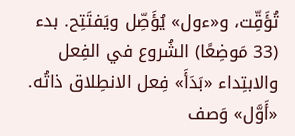تُؤَقِّت، و«ءول» يُؤَصِّل ويَفتَتِح. بدء (33 مَوضِعًا) الشُروع في الفِعل والابتِداء «بَدَأَ» فِعل الانطِلاق ذاتُه. «أَوَّل» وَصف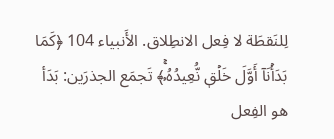لِلنَقطَة لا فِعل الانطِلاق. الأَنبياء 104 ﴿كَمَا بَدَأۡنَآ أَوَّلَ خَلۡقٖ نُّعِيدُهُۥۚ﴾ تَجمَع الجذرَين: بَدَأ هو الفِعل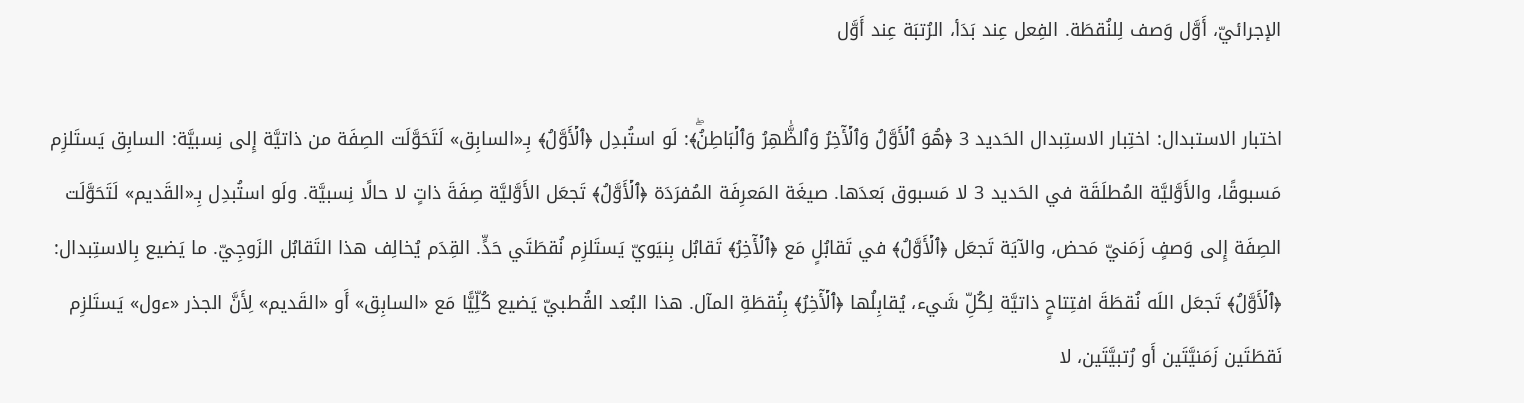الإجرائيّ، أَوَّل وَصف لِلنُقطَة. الفِعل عِند بَدَأ، الرُتبَة عِند أَوَّل

اختبار الاستبدال: اختِبار الاستِبدال الحَديد 3 ﴿هُوَ ٱلۡأَوَّلُ وَٱلۡأٓخِرُ وَٱلظَّٰهِرُ وَٱلۡبَاطِنُۖ﴾: لَو استُبدِل ﴿ٱلۡأَوَّلُ﴾ بِـ«السابِق» لَتَحَوَّلَت الصِفَة من ذاتيَّة إِلى نِسبيَّة: السابِق يَستَلزِم مَسبوقًا، والأَوَّليَّة المُطلَقَة في الحَديد 3 لا مَسبوق بَعدَها. صيغَة المَعرِفَة المُفرَدَة ﴿ٱلۡأَوَّلُ﴾ تَجعَل الأَوَّليَّة صِفَةَ ذاتٍ لا حالًا نِسبيَّة. ولَو استُبدِل بِـ«القَديم» لَتَحَوَّلَت الصِفَة إِلى وَصفٍ زَمَنيّ مَحض، والآيَة تَجعَل ﴿ٱلۡأَوَّلُ﴾ في تَقابُلٍ مَع ﴿ٱلۡأٓخِرُ﴾ تَقابُل بِنيَويّ يَستَلزِم نُقطَتَي حَدٍّ. القِدَم يُخالِف هذا التَقابُل الزَوجِيّ. ما يَضيع بِالاستِبدال: ﴿ٱلۡأَوَّلُ﴾ تَجعَل اللَه نُقطَةَ افتِتاحٍ ذاتيَّة لِكُلِّ شَيء، يُقابِلُها ﴿ٱلۡأٓخِرُ﴾ بِنُقطَةِ المآل. هذا البُعد القُطبيّ يَضيع كُلِّيًّا مَع «السابِق» أَو «القَديم» لِأَنَّ الجذر «ءول» يَستَلزِم نَقطَتَين زَمَنيَّتَين أَو رُتبيَّتَين، لا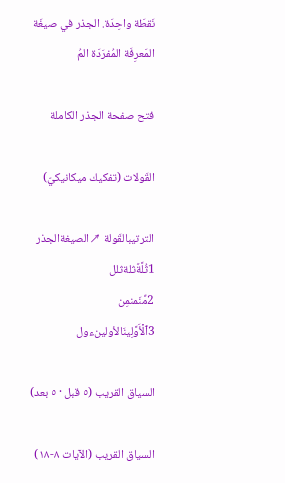نَقطَة واحِدَة. الجذر في صيغَة المَعرِفَة المُفرَدَة المُ

فتح صفحة الجذر الكاملة

القَولات (تفكيك ميكانيكيّ)

الترتيبالقَولة ↗الصيغةالجذر
1ثُلَّةٞثلةثلل
2مِّنَمنمِن
3ٱلۡأَوَّلِينَالأولينءول

السياق القريب (٥ قبل · ٥ بعد)

السياق القريب (الآيات ٨-١٨)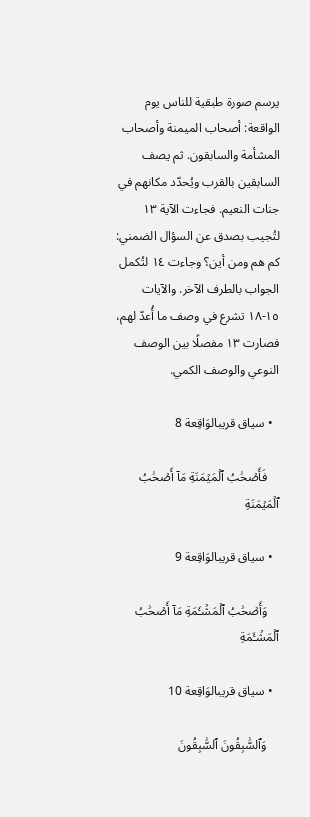يرسم صورة طبقية للناس يوم الواقعة: أصحاب الميمنة وأصحاب المشأمة والسابقون. ثم يصف السابقين بالقرب ويُحدّد مكانهم في جنات النعيم. فجاءت الآية ١٣ لتُجيب بصدق عن السؤال الضمني: كم هم ومن أين؟ وجاءت ١٤ لتُكمل الجواب بالطرف الآخر. والآيات ١٥-١٨ تشرع في وصف ما أُعدّ لهم، فصارت ١٣ مفصلًا بين الوصف النوعي والوصف الكمي.

  • سياق قريبالوَاقِعة 8

    فَأَصۡحَٰبُ ٱلۡمَيۡمَنَةِ مَآ أَصۡحَٰبُ ٱلۡمَيۡمَنَةِ

  • سياق قريبالوَاقِعة 9

    وَأَصۡحَٰبُ ٱلۡمَشۡـَٔمَةِ مَآ أَصۡحَٰبُ ٱلۡمَشۡـَٔمَةِ

  • سياق قريبالوَاقِعة 10

    وَٱلسَّٰبِقُونَ ٱلسَّٰبِقُونَ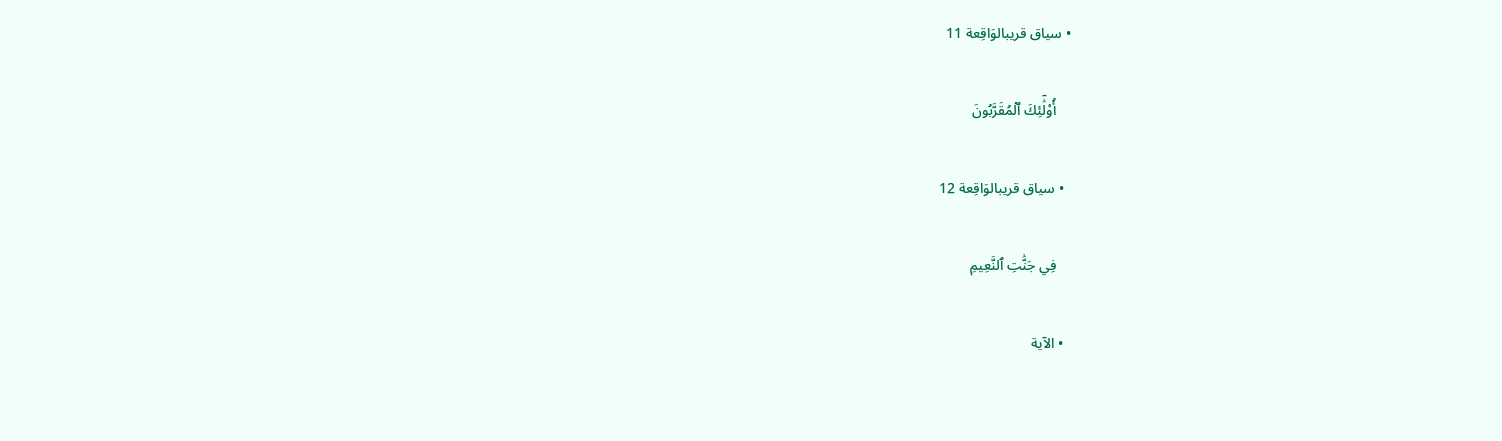• سياق قريبالوَاقِعة 11

    أُوْلَٰٓئِكَ ٱلۡمُقَرَّبُونَ

  • سياق قريبالوَاقِعة 12

    فِي جَنَّٰتِ ٱلنَّعِيمِ

  • الآية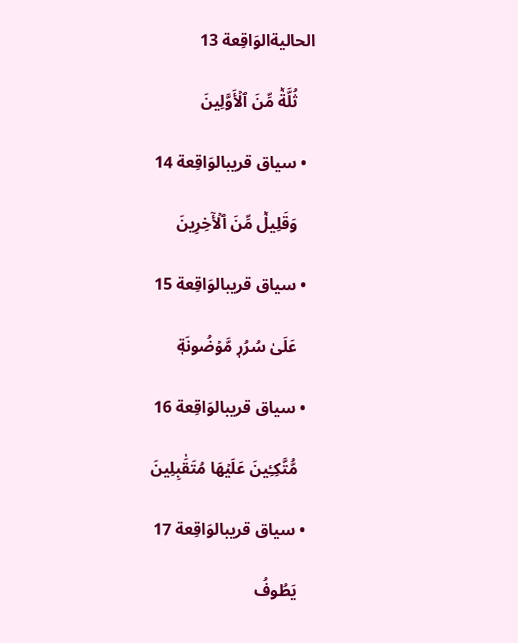الحاليةالوَاقِعة 13

    ثُلَّةٞ مِّنَ ٱلۡأَوَّلِينَ

  • سياق قريبالوَاقِعة 14

    وَقَلِيلٞ مِّنَ ٱلۡأٓخِرِينَ

  • سياق قريبالوَاقِعة 15

    عَلَىٰ سُرُرٖ مَّوۡضُونَةٖ

  • سياق قريبالوَاقِعة 16

    مُّتَّكِـِٔينَ عَلَيۡهَا مُتَقَٰبِلِينَ

  • سياق قريبالوَاقِعة 17

    يَطُوفُ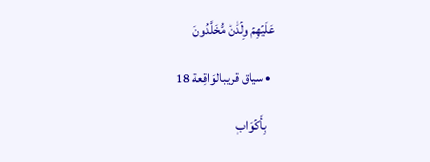عَلَيۡهِمۡ وِلۡدَٰنٞ مُّخَلَّدُونَ

  • سياق قريبالوَاقِعة 18

    بِأَكۡوَابٖ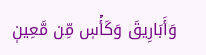وَأَبَارِيقَ وَكَأۡسٖ مِّن مَّعِينٖ